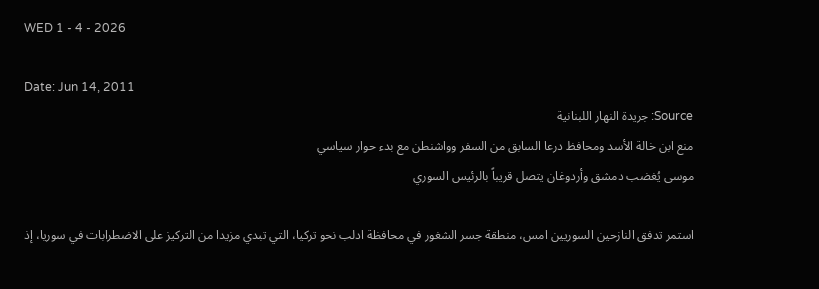WED 1 - 4 - 2026

Date: Jun 14, 2011
Source: جريدة النهار اللبنانية
منع ابن خالة الأسد ومحافظ درعا السابق من السفر وواشنطن مع بدء حوار سياسي
موسى يُغضب دمشق وأردوغان يتصل قريباً بالرئيس السوري

استمر تدفق النازحين السوريين امس، منطقة جسر الشغور في محافظة ادلب نحو تركيا، التي تبدي مزيدا من التركيز على الاضطرابات في سوريا، إذ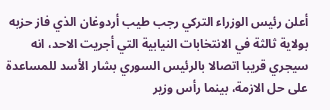أعلن رئيس الوزراء التركي رجب طيب أردوغان الذي فاز حزبه بولاية ثالثة في الانتخابات النيابية التي أجريت الاحد، انه سيجري قريبا اتصالا بالرئيس السوري بشار الأسد للمساعدة على حل الازمة، بينما رأس وزير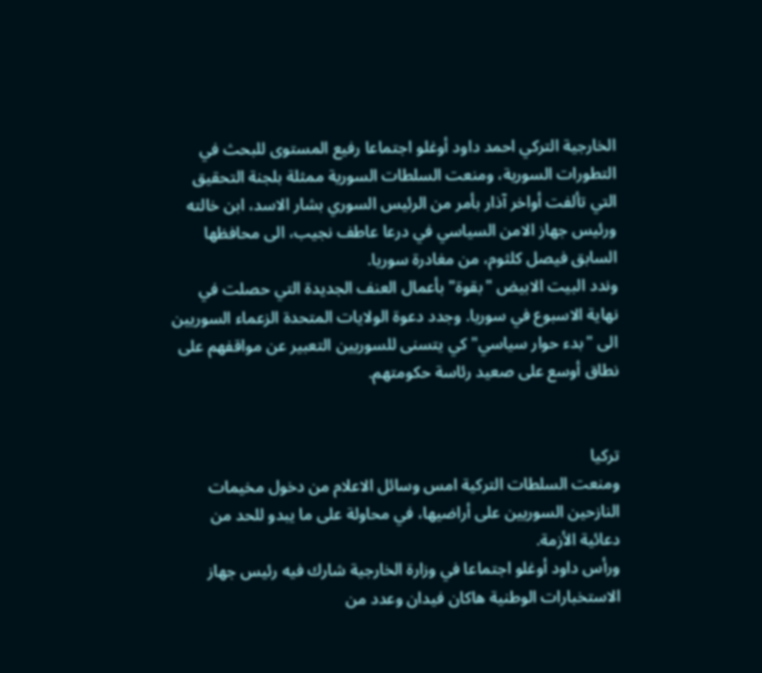الخارجية التركي احمد داود أوغلو اجتماعا رفيع المستوى للبحث في التطورات السورية، ومنعت السلطات السورية ممثلة بلجنة التحقيق التي تألفت أواخر آذار بأمر من الرئيس السوري بشار الاسد، ابن خالته ورئيس جهاز الامن السياسي في درعا عاطف نجيب، الى محافظها السابق فيصل كلثوم، من مغادرة سوريا.
وندد البيت الابيض "بقوة" بأعمال العنف الجديدة التي حصلت في نهاية الاسبوع في سوريا. وجدد دعوة الولايات المتحدة الزعماء السوريين الى "بدء حوار سياسي" كي يتسنى للسوريين التعبير عن مواقفهم على نطاق أوسع على صعيد رئاسة حكومتهم.


تركيا
ومنعت السلطات التركية امس وسائل الاعلام من دخول مخيمات النازحين السوريين على أراضيها، في محاولة على ما يبدو للحد من دعائية الأزمة.
ورأس داود أوغلو اجتماعا في وزارة الخارجية شارك فيه رئيس جهاز الاستخبارات الوطنية هاكان فيدان وعدد من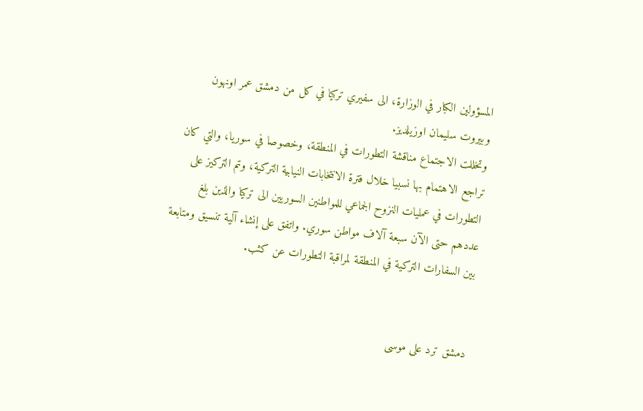المسؤولين الكبار في الوزارة، الى سفيري تركيا في كل من دمشق عمر اونهون وبيروت سليمان اوزيلديز.
وتخللت الاجتماع مناقشة التطورات في المنطقة، وخصوصا في سوريا، والتي كان تراجع الاهتمام بها نسبيا خلال فترة الانتخابات النيابية التركية، وتم التركيز على التطورات في عمليات النزوح الجماعي للمواطنين السوريين الى تركيا والذين بلغ عددهم حتى الآن سبعة آلاف مواطن سوري. واتفق على إنشاء آلية تنسيق ومتابعة بين السفارات التركية في المنطقة لمراقبة التطورات عن كثب.


دمشق ترد على موسى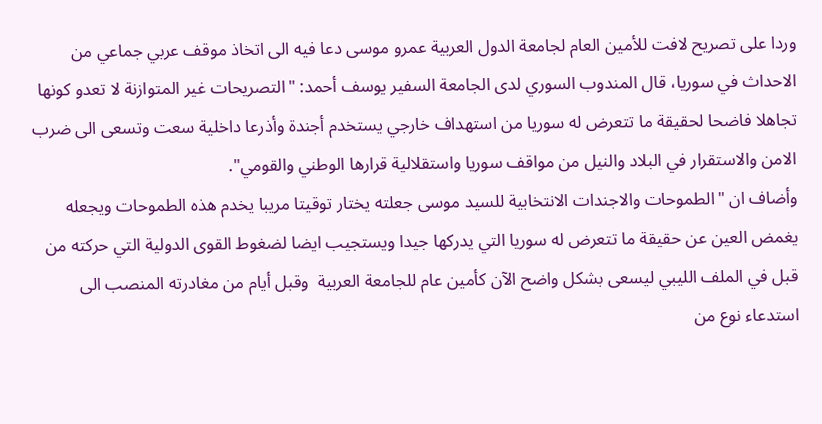وردا على تصريح لافت للأمين العام لجامعة الدول العربية عمرو موسى دعا فيه الى اتخاذ موقف عربي جماعي من الاحداث في سوريا، قال المندوب السوري لدى الجامعة السفير يوسف أحمد: "التصريحات غير المتوازنة لا تعدو كونها تجاهلا فاضحا لحقيقة ما تتعرض له سوريا من استهداف خارجي يستخدم أجندة وأذرعا داخلية سعت وتسعى الى ضرب الامن والاستقرار في البلاد والنيل من مواقف سوريا واستقلالية قرارها الوطني والقومي".
وأضاف ان "الطموحات والاجندات الانتخابية للسيد موسى جعلته يختار توقيتا مريبا يخدم هذه الطموحات ويجعله يغمض العين عن حقيقة ما تتعرض له سوريا التي يدركها جيدا ويستجيب ايضا لضغوط القوى الدولية التي حركته من قبل في الملف الليبي ليسعى بشكل واضح الآن كأمين عام للجامعة العربية  وقبل أيام من مغادرته المنصب الى استدعاء نوع من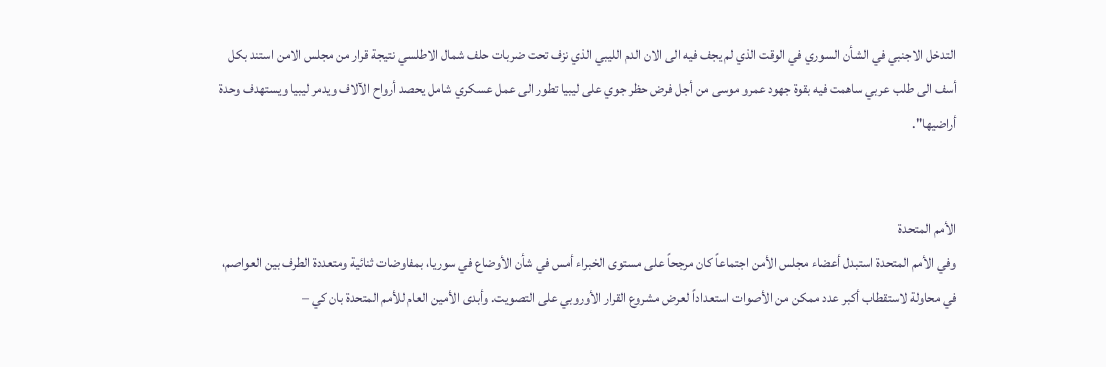التدخل الاجنبي في الشأن السوري في الوقت الذي لم يجف فيه الى الان الدم الليبي الذي نزف تحت ضربات حلف شمال الاطلسي نتيجة قرار من مجلس الامن استند بكل أسف الى طلب عربي ساهمت فيه بقوة جهود عمرو موسى من أجل فرض حظر جوي على ليبيا تطور الى عمل عسكري شامل يحصد أرواح الآلاف ويدمر ليبيا ويستهدف وحدة أراضيها".


الأمم المتحدة
وفي الأمم المتحدة استبدل أعضاء مجلس الأمن اجتماعاً كان مرجحاً على مستوى الخبراء أمس في شأن الأوضاع في سوريا، بمفاوضات ثنائية ومتعددة الطرف بين العواصم، في محاولة لاستقطاب أكبر عدد ممكن من الأصوات استعداداً لعرض مشروع القرار الأوروبي على التصويت. وأبدى الأمين العام للأمم المتحدة بان كي –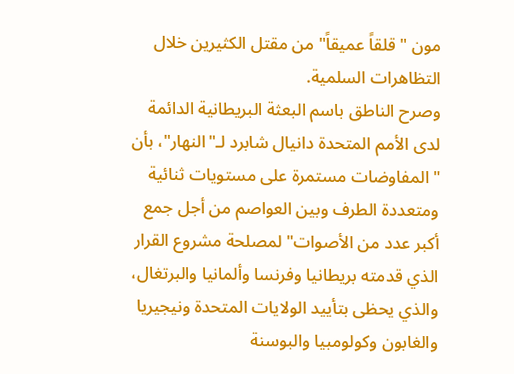مون "قلقاً عميقاً" من مقتل الكثيرين خلال التظاهرات السلمية.
وصرح الناطق باسم البعثة البريطانية الدائمة لدى الأمم المتحدة دانيال شابرد لـ"النهار"، بأن "المفاوضات مستمرة على مستويات ثنائية ومتعددة الطرف وبين العواصم من أجل جمع أكبر عدد من الأصوات" لمصلحة مشروع القرار الذي قدمته بريطانيا وفرنسا وألمانيا والبرتغال، والذي يحظى بتأييد الولايات المتحدة ونيجيريا والغابون وكولومبيا والبوسنة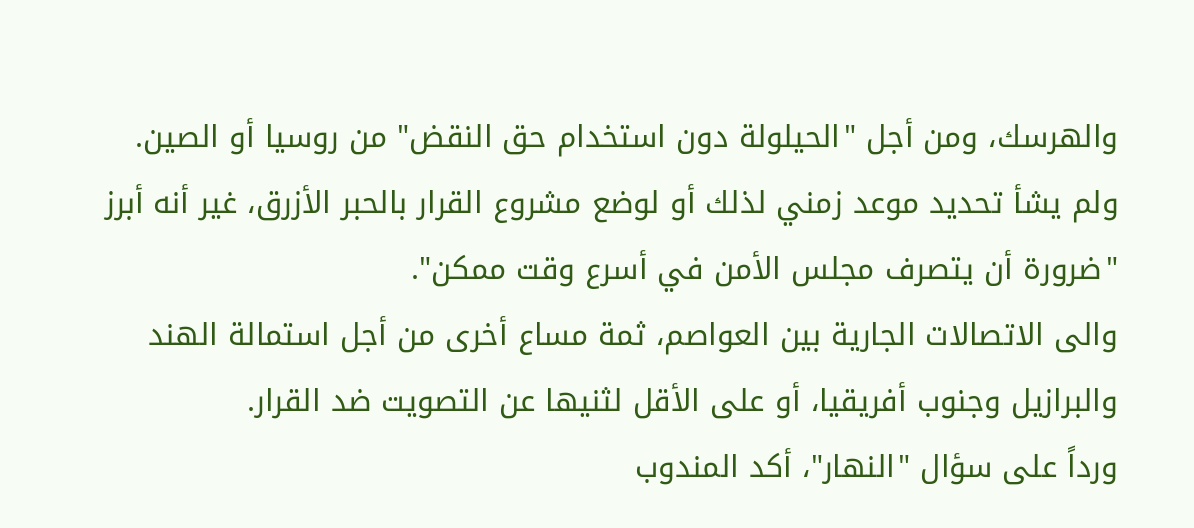والهرسك، ومن أجل "الحيلولة دون استخدام حق النقض" من روسيا أو الصين. ولم يشأ تحديد موعد زمني لذلك أو لوضع مشروع القرار بالحبر الأزرق، غير أنه أبرز "ضرورة أن يتصرف مجلس الأمن في أسرع وقت ممكن".
والى الاتصالات الجارية بين العواصم، ثمة مساع أخرى من أجل استمالة الهند والبرازيل وجنوب أفريقيا، أو على الأقل لثنيها عن التصويت ضد القرار.
ورداً على سؤال "النهار"، أكد المندوب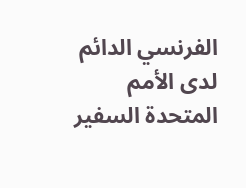الفرنسي الدائم لدى الأمم المتحدة السفير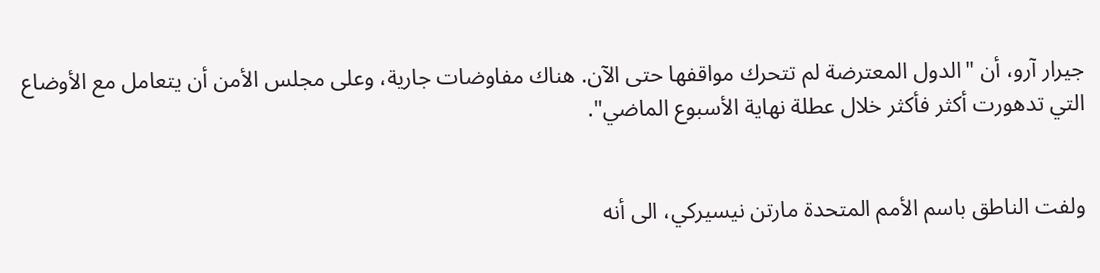جيرار آرو، أن "الدول المعترضة لم تتحرك مواقفها حتى الآن. هناك مفاوضات جارية، وعلى مجلس الأمن أن يتعامل مع الأوضاع التي تدهورت أكثر فأكثر خلال عطلة نهاية الأسبوع الماضي".


ولفت الناطق باسم الأمم المتحدة مارتن نيسيركي، الى أنه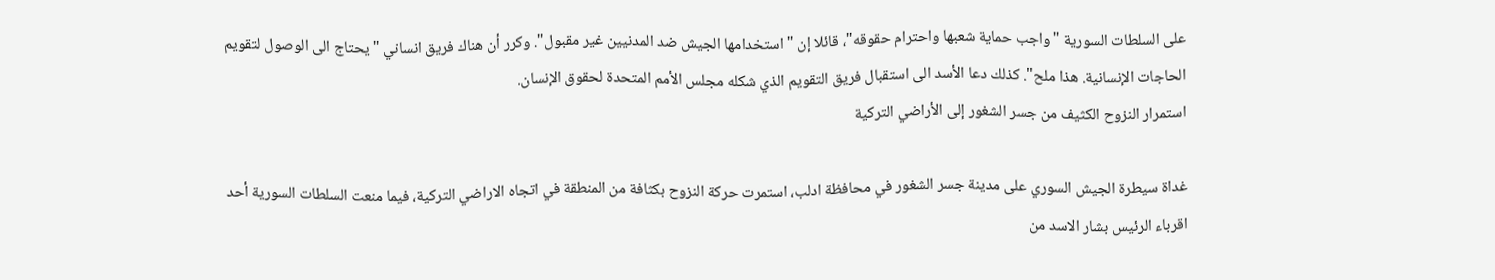على السلطات السورية "واجب حماية شعبها واحترام حقوقه"، قائلا إن "استخدامها الجيش ضد المدنيين غير مقبول". وكرر أن هناك فريق انساني "يحتاج الى الوصول لتقويم الحاجات الإنسانية. هذا ملح". كذلك دعا الأسد الى استقبال فريق التقويم الذي شكله مجلس الأمم المتحدة لحقوق الإنسان.
استمرار النزوح الكثيف من جسر الشغور إلى الأراضي التركية

غداة سيطرة الجيش السوري على مدينة جسر الشغور في محافظة ادلب، استمرت حركة النزوح بكثافة من المنطقة في اتجاه الاراضي التركية، فيما منعت السلطات السورية أحد اقرباء الرئيس بشار الاسد من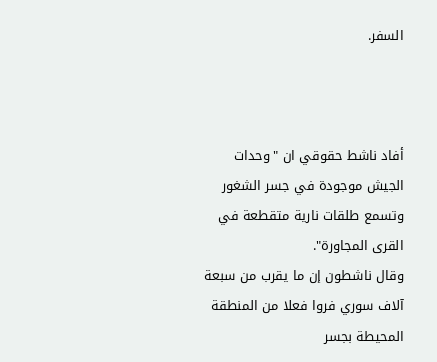السفر.



أفاد ناشط حقوقي ان "وحدات الجيش موجودة في جسر الشغور وتسمع طلقات نارية متقطعة في القرى المجاورة".
وقال ناشطون إن ما يقرب من سبعة آلاف سوري فروا فعلا من المنطقة المحيطة بجسر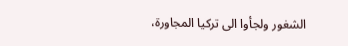الشغور ولجأوا الى تركيا المجاورة،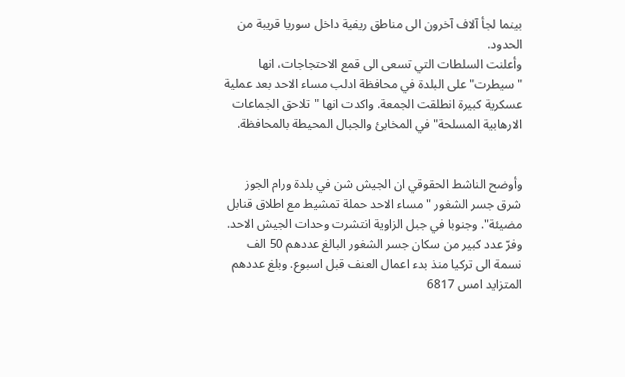بينما لجأ آلاف آخرون الى مناطق ريفية داخل سوريا قريبة من الحدود.
وأعلنت السلطات التي تسعى الى قمع الاحتجاجات، انها "سيطرت" على البلدة في محافظة ادلب مساء الاحد بعد عملية عسكرية كبيرة انطلقت الجمعة. واكدت انها "تلاحق الجماعات الارهابية المسلحة" في المخابئ والجبال المحيطة بالمحافظة.


وأوضح الناشط الحقوقي ان الجيش شن في بلدة ورام الجوز شرق جسر الشغور "مساء الاحد حملة تمشيط مع اطلاق قنابل مضيئة". وجنوبا في جبل الزاوية انتشرت وحدات الجيش الاحد.
وفرّ عدد كبير من سكان جسر الشغور البالغ عددهم 50 الف نسمة الى تركيا منذ بدء اعمال العنف قبل اسبوع. وبلغ عددهم المتزايد امس 6817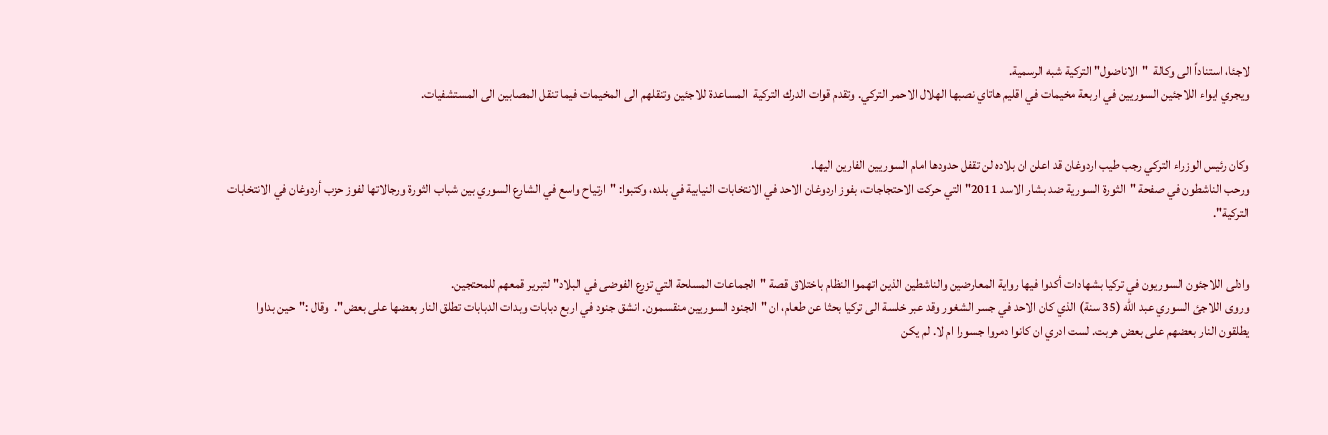لاجئا، استناداً الى وكالة  "الاناضول" التركية شبه الرسمية.
ويجري ايواء اللاجئين السوريين في اربعة مخيمات في اقليم هاتاي نصبها الهلال الاحمر التركي. وتقدم قوات الدرك التركية  المساعدة للاجئين وتنقلهم الى المخيمات فيما تنقل المصابين الى المستشفيات.


وكان رئيس الوزراء التركي رجب طيب اردوغان قد اعلن ان بلاده لن تقفل حدودها امام السوريين الفارين اليها.
ورحب الناشطون في صفحة "الثورة السورية ضد بشار الاسد 2011" التي حركت الاحتجاجات، بفوز اردوغان الاحد في الانتخابات النيابية في بلده، وكتبوا: "ارتياح واسع في الشارع السوري بين شباب الثورة ورجالاتها لفوز حزب أردوغان في الانتخابات التركية".


وادلى اللاجئون السوريون في تركيا بشهادات أكدوا فيها رواية المعارضين والناشطين الذين اتهموا النظام باختلاق قصة "الجماعات المسلحة التي تزرع الفوضى في البلاد" لتبرير قمعهم للمحتجين.
وروى اللاجئ السوري عبد الله (35 سنة) الذي كان الاحد في جسر الشغور وقد عبر خلسة الى تركيا بحثا عن طعام، ان "الجنود السوريين منقسمون. انشق جنود في اربع دبابات وبدات الدبابات تطلق النار بعضها على بعض".  وقال :"حين بداوا يطلقون النار بعضهم على بعض هربت. لست ادري ان كانوا دمروا جسورا ام لا. لم يكن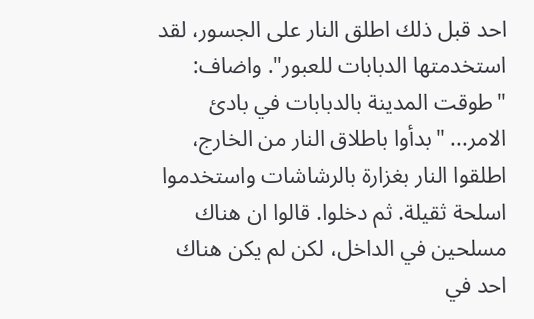احد قبل ذلك اطلق النار على الجسور، لقد استخدمتها الدبابات للعبور". واضاف: "طوقت المدينة بالدبابات في بادئ الامر... "بدأوا باطلاق النار من الخارج، اطلقوا النار بغزارة بالرشاشات واستخدموا اسلحة ثقيلة. ثم دخلوا. قالوا ان هناك مسلحين في الداخل، لكن لم يكن هناك احد في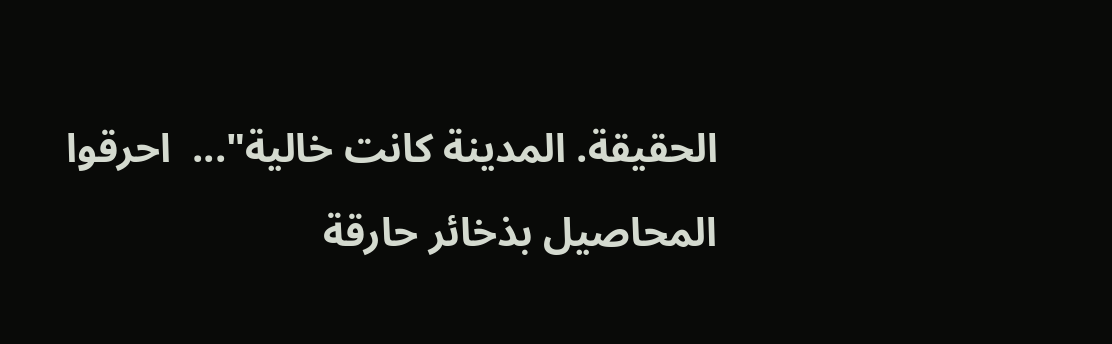الحقيقة. المدينة كانت خالية"...  احرقوا المحاصيل بذخائر حارقة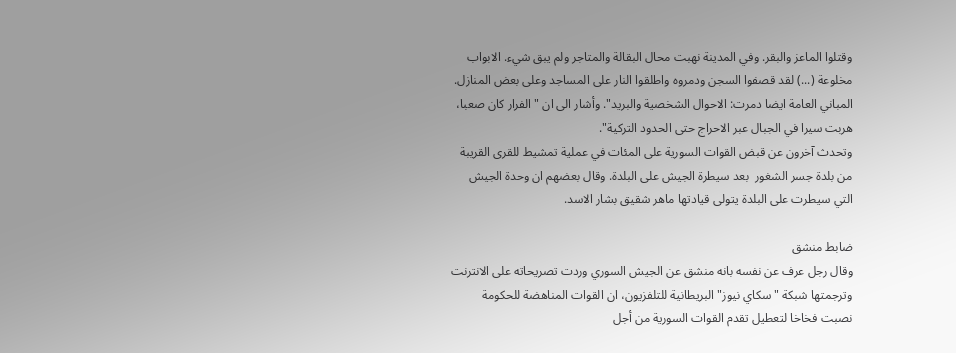وقتلوا الماعز والبقر. وفي المدينة نهبت محال البقالة والمتاجر ولم يبق شيء. الابواب مخلوعة (...) لقد قصفوا السجن ودمروه واطلقوا النار على المساجد وعلى بعض المنازل. المباني العامة ايضا دمرت: الاحوال الشخصية والبريد". وأشار الى ان "الفرار كان صعبا، هربت سيرا في الجبال عبر الاحراج حتى الحدود التركية".
وتحدث آخرون عن قبض القوات السورية على المئات في عملية تمشيط للقرى القريبة من بلدة جسر الشغور  بعد سيطرة الجيش على البلدة. وقال بعضهم ان وحدة الجيش التي سيطرت على البلدة يتولى قيادتها ماهر شقيق بشار الاسد.

ضابط منشق
وقال رجل عرف عن نفسه بانه منشق عن الجيش السوري وردت تصريحاته على الانترنت وترجمتها شبكة "سكاي نيوز" البريطانية للتلفزيون، ان القوات المناهضة للحكومة نصبت فخاخا لتعطيل تقدم القوات السورية من أجل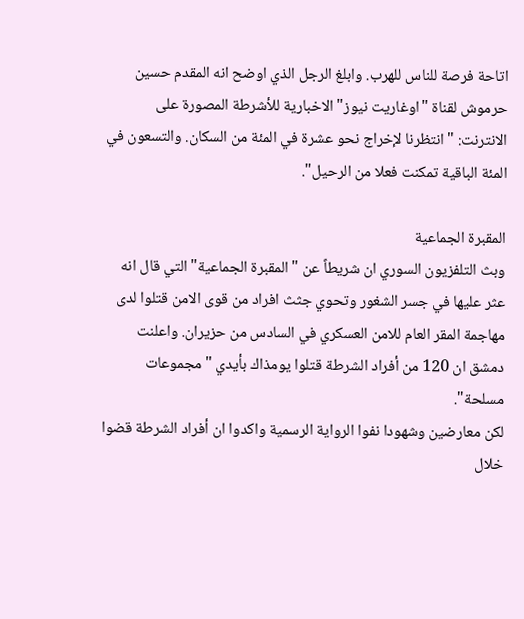اتاحة فرصة للناس للهرب. وابلغ الرجل الذي اوضح انه المقدم حسين حرموش لقناة "اوغاريت نيوز" الاخبارية للأشرطة المصورة على الانترنت: "انتظرنا لإخراج نحو عشرة في المئة من السكان. والتسعون في المئة الباقية تمكنت فعلا من الرحيل".

المقبرة الجماعية
وبث التلفزيون السوري ان شريطاً عن "المقبرة الجماعية" التي قال انه عثر عليها في جسر الشغور وتحوي جثث افراد من قوى الامن قتلوا لدى مهاجمة المقر العام للامن العسكري في السادس من حزيران. واعلنت دمشق ان 120 من أفراد الشرطة قتلوا يومذاك بأيدي "مجموعات مسلحة".
لكن معارضين وشهودا نفوا الرواية الرسمية واكدوا ان أفراد الشرطة قضوا خلال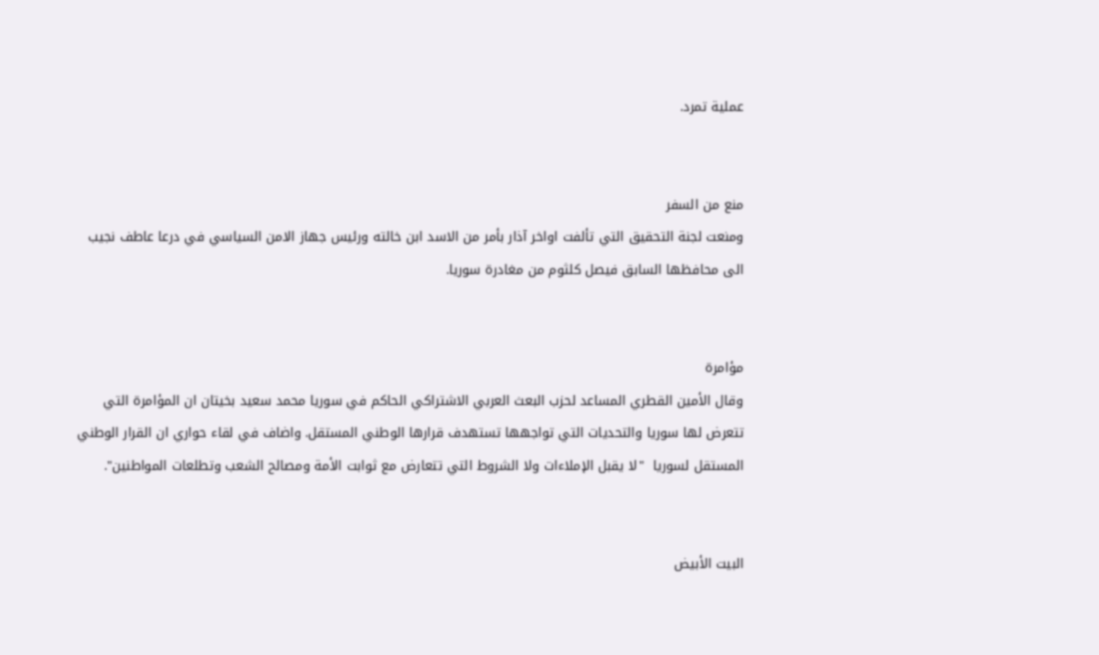عملية تمرد.


منع من السفر
ومنعت لجنة التحقيق التي تألفت اواخر آذار بأمر من الاسد ابن خالته ورئيس جهاز الامن السياسي في درعا عاطف نجيب  الى محافظها السابق فيصل كلثوم من مغادرة سوريا.


مؤامرة
وقال الأمين القطري المساعد لحزب البعث العربي الاشتراكي الحاكم في سوريا محمد سعيد بخيتان ان المؤامرة التي تتعرض لها سوريا والتحديات التي تواجهها تستهدف قرارها الوطني المستقل. واضاف في لقاء حواري ان القرار الوطني المستقل لسوريا  "لا يقبل الإملاءات ولا الشروط التي تتعارض مع ثوابت الأمة ومصالح الشعب وتطلعات المواطنين".


البيت الأبيض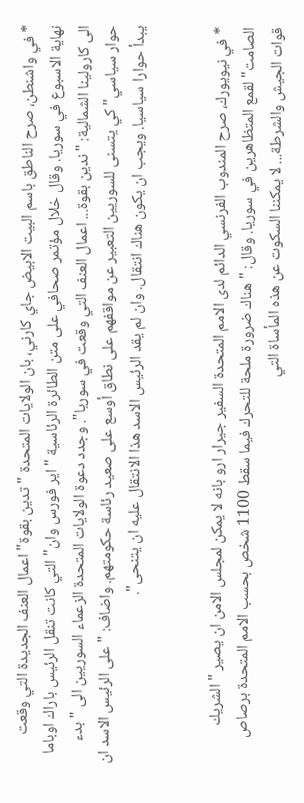* في واشنطن، صرح الناطق باسم البيت الابيض جاي كارني، بان الولايات المتحدة "تدين بقوة" اعمال العنف الجديدة التي وقعت نهاية الاسبوع في سوريا. وقال خلال مؤتمر صحافي على متن الطائرة الرئاسية "اير فورس وان" التي كانت تنقل الرئيس باراك اوباما الى كارولينا الشمالية: "ندين بقوة... اعمال العنف التي وقعت في سوريا". وجدد دعوة الولايات المتحدة الزعماء السوريين الى "بدء حوار سياسي" كي يتسنى للسوريين التعبير عن مواقفهم على نطاق أوسع على صعيد رئاسة حكومتهم. واضاف: "على الرئيس الاسد ان يبدأ حوارا سياسيا. ويجب ان يكون هناك انتقال. وان لم يقد الرئيس الاسد هذا الانتقال عليه ان يتنحى".


* في نيويورك، صرح المندوب الفرنسي الدائم لدى الامم المتحدة السفير جيرار ارو بانه لا يمكن لمجلس الامن ان يصير "الشريك الصامت" لقمع المتظاهرين في سوريا. وقال: "هناك ضرورة ملحة للتحرك فيما سقط 1100 شخص بحسب الامم المتحدة برصاص قوات الجيش والشرطة... لا يمكننا السكوت عن هذه المأساة التي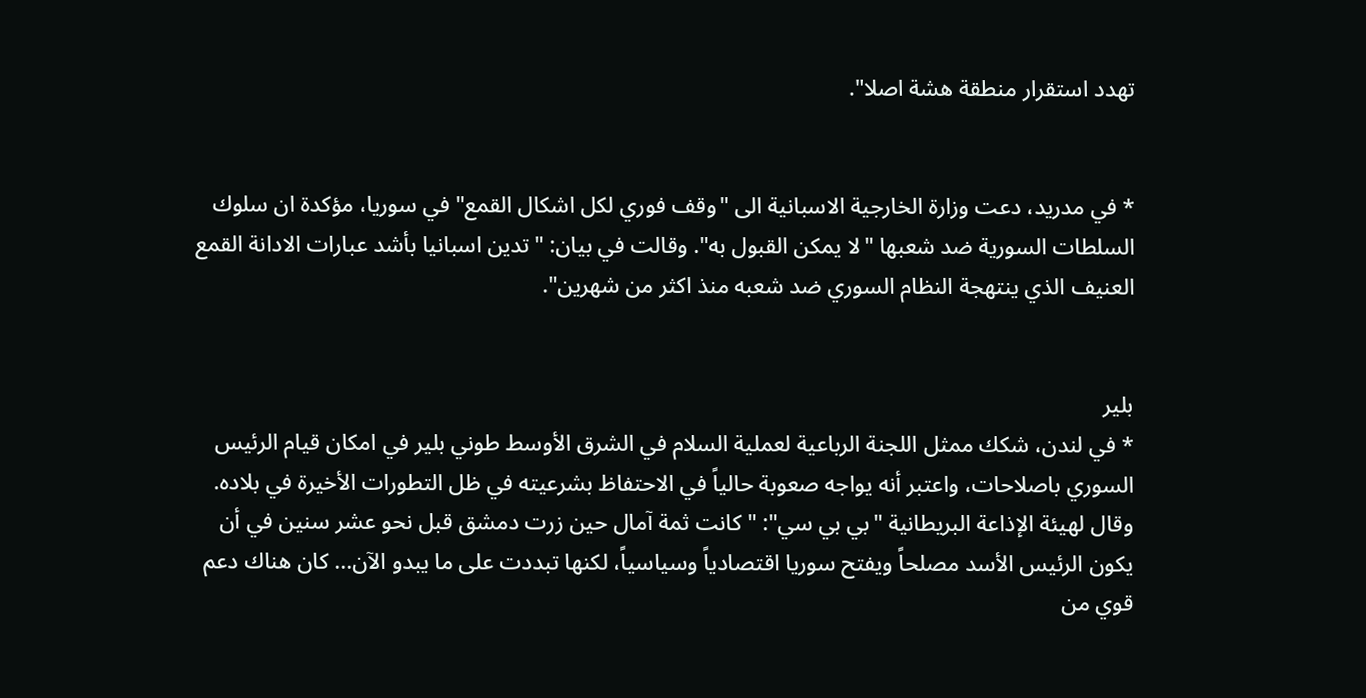تهدد استقرار منطقة هشة اصلا".


* في مدريد، دعت وزارة الخارجية الاسبانية الى "وقف فوري لكل اشكال القمع" في سوريا، مؤكدة ان سلوك السلطات السورية ضد شعبها "لا يمكن القبول به". وقالت في بيان: "تدين اسبانيا بأشد عبارات الادانة القمع العنيف الذي ينتهجة النظام السوري ضد شعبه منذ اكثر من شهرين".


بلير
* في لندن، شكك ممثل اللجنة الرباعية لعملية السلام في الشرق الأوسط طوني بلير في امكان قيام الرئيس السوري باصلاحات، واعتبر أنه يواجه صعوبة حالياً في الاحتفاظ بشرعيته في ظل التطورات الأخيرة في بلاده. وقال لهيئة الإذاعة البريطانية "بي بي سي": "كانت ثمة آمال حين زرت دمشق قبل نحو عشر سنين في أن يكون الرئيس الأسد مصلحاً ويفتح سوريا اقتصادياً وسياسياً، لكنها تبددت على ما يبدو الآن... كان هناك دعم قوي من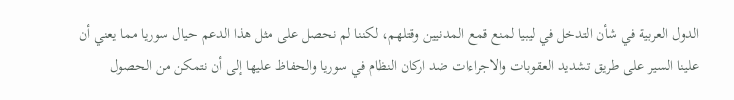الدول العربية في شأن التدخل في ليبيا لمنع قمع المدنيين وقتلهم، لكننا لم نحصل على مثل هذا الدعم حيال سوريا مما يعني أن علينا السير على طريق تشديد العقوبات والاجراءات ضد اركان النظام في سوريا والحفاظ عليها إلى أن نتمكن من الحصول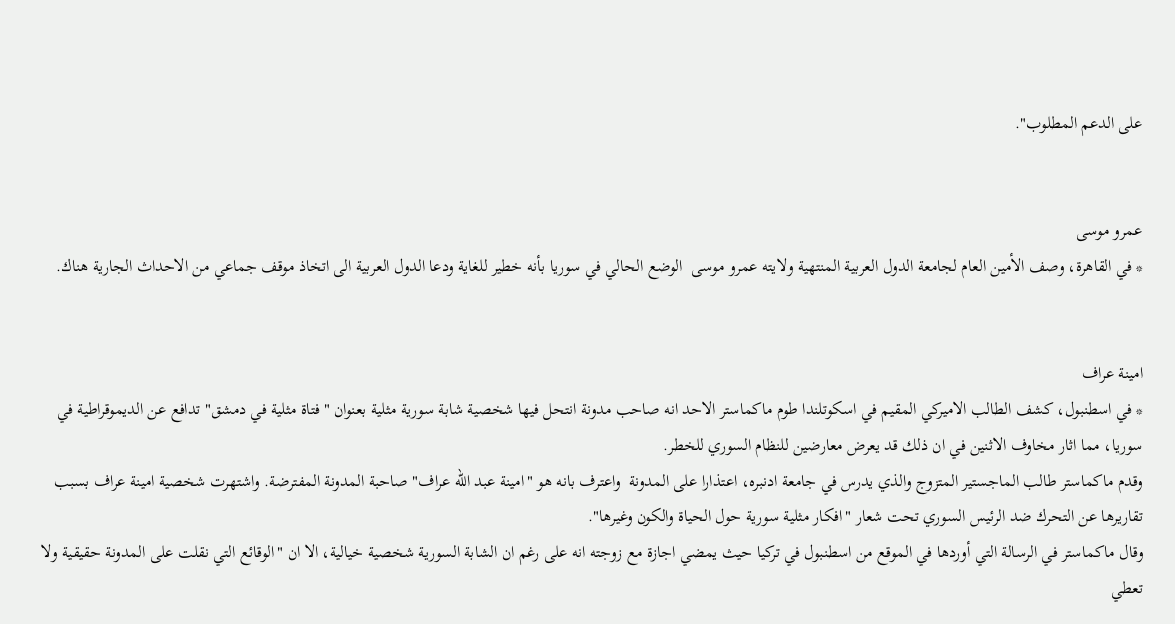على الدعم المطلوب".


عمرو موسى
* في القاهرة، وصف الأمين العام لجامعة الدول العربية المنتهية ولايته عمرو موسى  الوضع الحالي في سوريا بأنه خطير للغاية ودعا الدول العربية الى اتخاذ موقف جماعي من الاحداث الجارية هناك.


امينة عراف
* في اسطنبول، كشف الطالب الاميركي المقيم في اسكوتلندا طوم ماكماستر الاحد انه صاحب مدونة انتحل فيها شخصية شابة سورية مثلية بعنوان "فتاة مثلية في دمشق" تدافع عن الديموقراطية في سوريا، مما اثار مخاوف الاثنين في ان ذلك قد يعرض معارضين للنظام السوري للخطر.
وقدم ماكماستر طالب الماجستير المتزوج والذي يدرس في جامعة ادنبره، اعتذارا على المدونة  واعترف بانه هو "امينة عبد الله عراف" صاحبة المدونة المفترضة. واشتهرت شخصية امينة عراف بسبب تقاريرها عن التحرك ضد الرئيس السوري تحت شعار "افكار مثلية سورية حول الحياة والكون وغيرها".
وقال ماكماستر في الرسالة التي أوردها في الموقع من اسطنبول في تركيا حيث يمضي اجازة مع زوجته انه على رغم ان الشابة السورية شخصية خيالية، الا ان "الوقائع التي نقلت على المدونة حقيقية ولا تعطي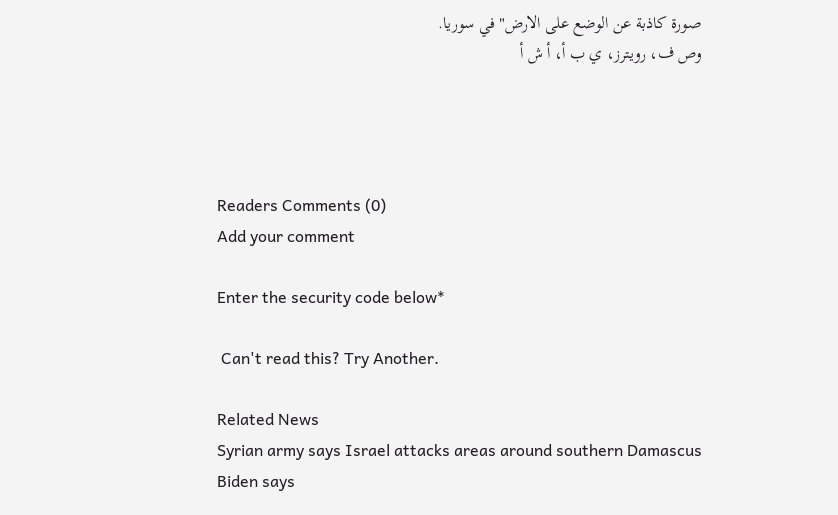صورة كاذبة عن الوضع على الارض" في سوريا.
وص ف، رويترز، ي ب أ، أ ش أ




Readers Comments (0)
Add your comment

Enter the security code below*

 Can't read this? Try Another.

Related News
Syrian army says Israel attacks areas around southern Damascus
Biden says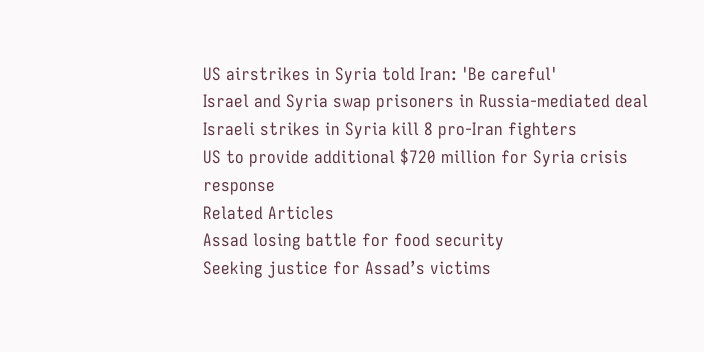US airstrikes in Syria told Iran: 'Be careful'
Israel and Syria swap prisoners in Russia-mediated deal
Israeli strikes in Syria kill 8 pro-Iran fighters
US to provide additional $720 million for Syria crisis response
Related Articles
Assad losing battle for food security
Seeking justice for Assad’s victims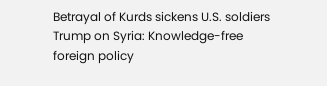Betrayal of Kurds sickens U.S. soldiers
Trump on Syria: Knowledge-free foreign policy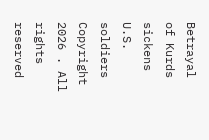Betrayal of Kurds sickens U.S. soldiers
Copyright 2026 . All rights reserved